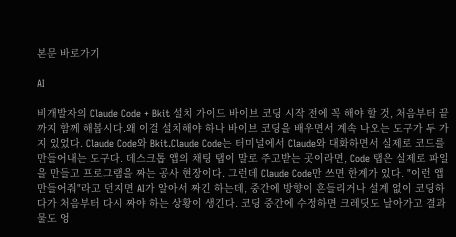본문 바로가기

AI

비개발자의 Claude Code + Bkit 설치 가이드 바이브 코딩 시작 전에 꼭 해야 할 것, 처음부터 끝까지 함께 해봅시다.왜 이걸 설치해야 하나 바이브 코딩을 배우면서 계속 나오는 도구가 두 가지 있었다. Claude Code와 Bkit.Claude Code는 터미널에서 Claude와 대화하면서 실제로 코드를 만들어내는 도구다. 데스크톱 앱의 채팅 탭이 말로 주고받는 곳이라면, Code 탭은 실제로 파일을 만들고 프로그램을 짜는 공사 현장이다. 그런데 Claude Code만 쓰면 한계가 있다. "이런 앱 만들어줘"라고 던지면 AI가 알아서 짜긴 하는데, 중간에 방향이 흔들리거나 설계 없이 코딩하다가 처음부터 다시 짜야 하는 상황이 생긴다. 코딩 중간에 수정하면 크레딧도 날아가고 결과물도 엉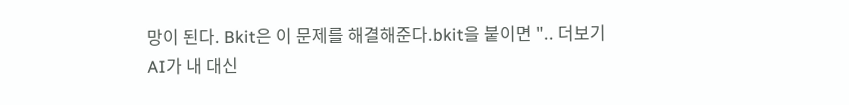망이 된다. Bkit은 이 문제를 해결해준다.bkit을 붙이면 ".. 더보기
AI가 내 대신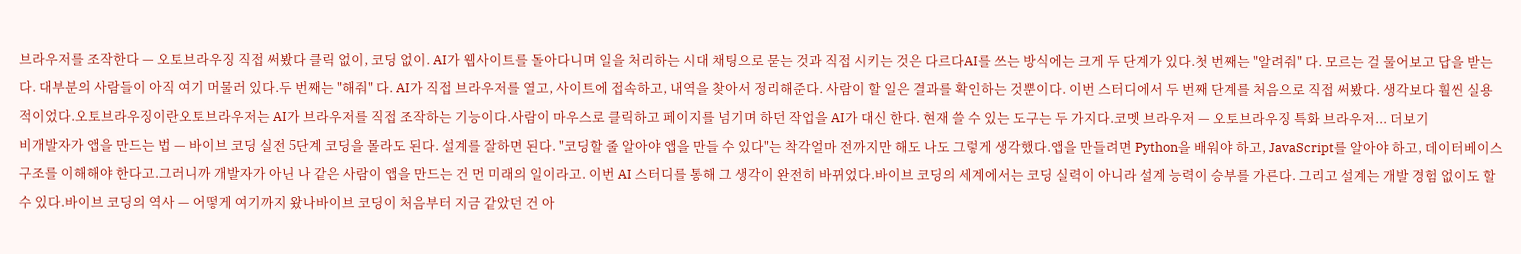브라우저를 조작한다 — 오토브라우징 직접 써봤다 클릭 없이, 코딩 없이. AI가 웹사이트를 돌아다니며 일을 처리하는 시대 채팅으로 묻는 것과 직접 시키는 것은 다르다AI를 쓰는 방식에는 크게 두 단계가 있다.첫 번째는 "알려줘" 다. 모르는 걸 물어보고 답을 받는다. 대부분의 사람들이 아직 여기 머물러 있다.두 번째는 "해줘" 다. AI가 직접 브라우저를 열고, 사이트에 접속하고, 내역을 찾아서 정리해준다. 사람이 할 일은 결과를 확인하는 것뿐이다. 이번 스터디에서 두 번째 단계를 처음으로 직접 써봤다. 생각보다 훨씬 실용적이었다.오토브라우징이란오토브라우저는 AI가 브라우저를 직접 조작하는 기능이다.사람이 마우스로 클릭하고 페이지를 넘기며 하던 작업을 AI가 대신 한다. 현재 쓸 수 있는 도구는 두 가지다.코멧 브라우저 — 오토브라우징 특화 브라우저... 더보기
비개발자가 앱을 만드는 법 — 바이브 코딩 실전 5단계 코딩을 몰라도 된다. 설계를 잘하면 된다. "코딩할 줄 알아야 앱을 만들 수 있다"는 착각얼마 전까지만 해도 나도 그렇게 생각했다.앱을 만들려면 Python을 배워야 하고, JavaScript를 알아야 하고, 데이터베이스 구조를 이해해야 한다고.그러니까 개발자가 아닌 나 같은 사람이 앱을 만드는 건 먼 미래의 일이라고. 이번 AI 스터디를 통해 그 생각이 완전히 바뀌었다.바이브 코딩의 세계에서는 코딩 실력이 아니라 설계 능력이 승부를 가른다. 그리고 설계는 개발 경험 없이도 할 수 있다.바이브 코딩의 역사 — 어떻게 여기까지 왔나바이브 코딩이 처음부터 지금 같았던 건 아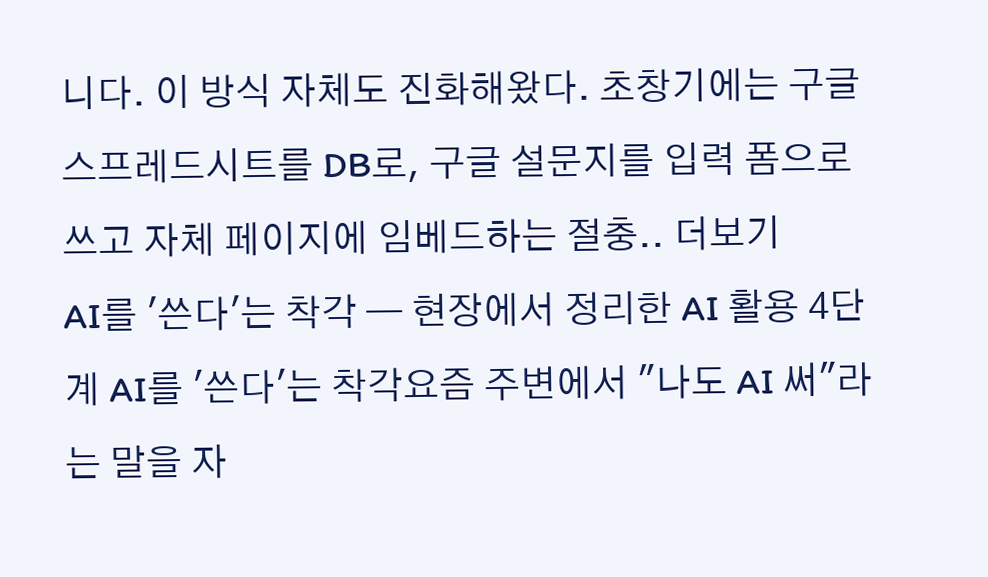니다. 이 방식 자체도 진화해왔다. 초창기에는 구글 스프레드시트를 DB로, 구글 설문지를 입력 폼으로 쓰고 자체 페이지에 임베드하는 절충.. 더보기
AI를 '쓴다'는 착각 — 현장에서 정리한 AI 활용 4단계 AI를 '쓴다'는 착각요즘 주변에서 "나도 AI 써"라는 말을 자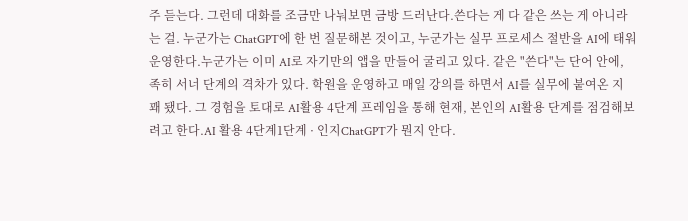주 듣는다. 그런데 대화를 조금만 나눠보면 금방 드러난다.쓴다는 게 다 같은 쓰는 게 아니라는 걸. 누군가는 ChatGPT에 한 번 질문해본 것이고, 누군가는 실무 프로세스 절반을 AI에 태워 운영한다.누군가는 이미 AI로 자기만의 앱을 만들어 굴리고 있다. 같은 "쓴다"는 단어 안에, 족히 서너 단계의 격차가 있다. 학원을 운영하고 매일 강의를 하면서 AI를 실무에 붙여온 지 꽤 됐다. 그 경험을 토대로 AI활용 4단계 프레임을 통해 현재, 본인의 AI활용 단계를 점검해보려고 한다.AI 활용 4단계1단계 · 인지ChatGPT가 뭔지 안다.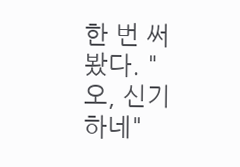한 번 써봤다. "오, 신기하네"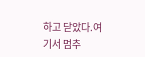하고 닫았다.여기서 멈추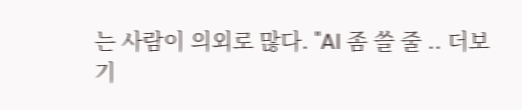는 사람이 의외로 많다. "AI 좀 쓸 줄 .. 더보기